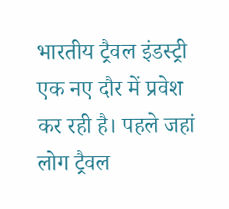भारतीय ट्रैवल इंडस्ट्री एक नए दौर में प्रवेश कर रही है। पहले जहां लोग ट्रैवल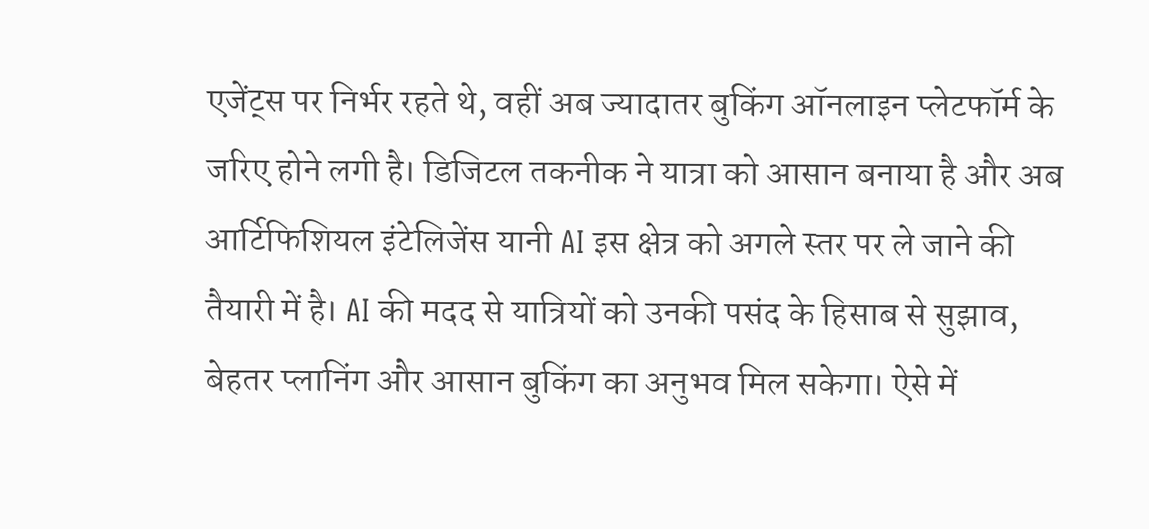एजेंट्स पर निर्भर रहते थे, वहीं अब ज्यादातर बुकिंग ऑनलाइन प्लेटफॉर्म के जरिए होने लगी है। डिजिटल तकनीक ने यात्रा को आसान बनाया है और अब आर्टिफिशियल इंटेलिजेंस यानी AI इस क्षेत्र को अगले स्तर पर ले जाने की तैयारी में है। AI की मदद से यात्रियों को उनकी पसंद के हिसाब से सुझाव, बेहतर प्लानिंग और आसान बुकिंग का अनुभव मिल सकेगा। ऐसे में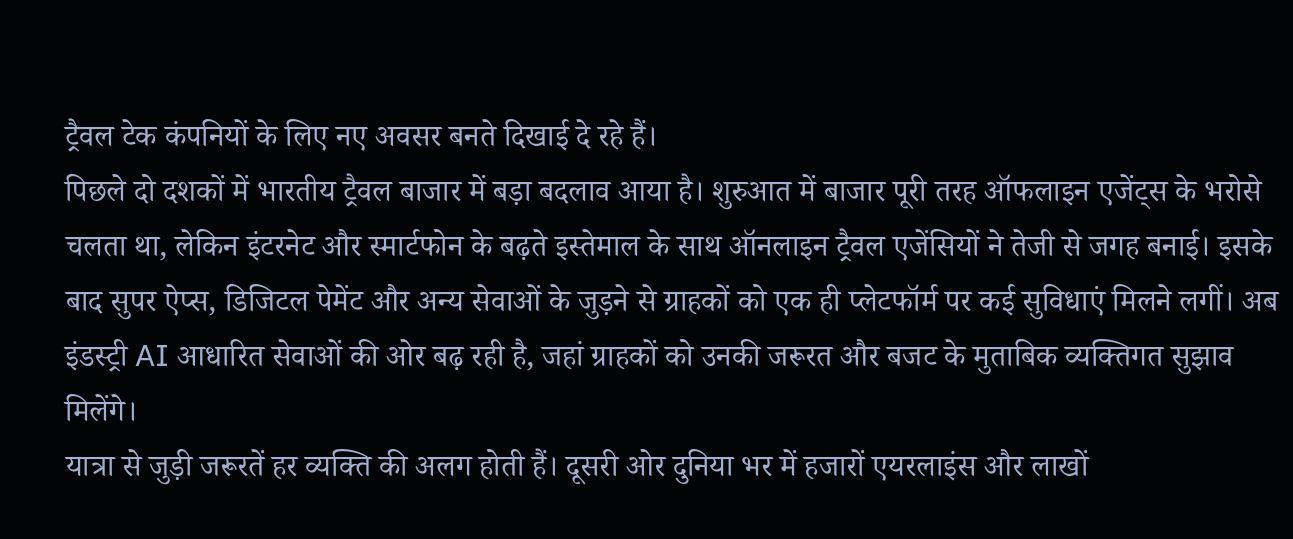ट्रैवल टेक कंपनियों के लिए नए अवसर बनते दिखाई दे रहे हैं।
पिछले दो दशकों में भारतीय ट्रैवल बाजार में बड़ा बदलाव आया है। शुरुआत में बाजार पूरी तरह ऑफलाइन एजेंट्स के भरोसे चलता था, लेकिन इंटरनेट और स्मार्टफोन के बढ़ते इस्तेमाल के साथ ऑनलाइन ट्रैवल एजेंसियों ने तेजी से जगह बनाई। इसके बाद सुपर ऐप्स, डिजिटल पेमेंट और अन्य सेवाओं के जुड़ने से ग्राहकों को एक ही प्लेटफॉर्म पर कई सुविधाएं मिलने लगीं। अब इंडस्ट्री AI आधारित सेवाओं की ओर बढ़ रही है, जहां ग्राहकों को उनकी जरूरत और बजट के मुताबिक व्यक्तिगत सुझाव मिलेंगे।
यात्रा से जुड़ी जरूरतें हर व्यक्ति की अलग होती हैं। दूसरी ओर दुनिया भर में हजारों एयरलाइंस और लाखों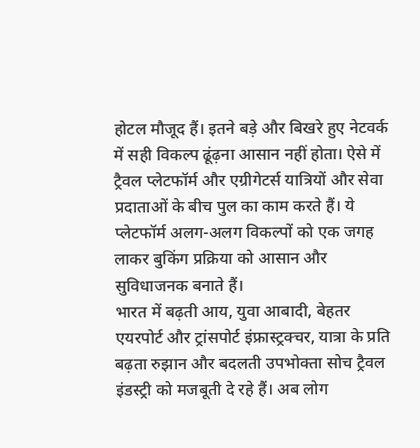होटल मौजूद हैं। इतने बड़े और बिखरे हुए नेटवर्क में सही विकल्प ढूंढ़ना आसान नहीं होता। ऐसे में ट्रैवल प्लेटफॉर्म और एग्रीगेटर्स यात्रियों और सेवा प्रदाताओं के बीच पुल का काम करते हैं। ये प्लेटफॉर्म अलग-अलग विकल्पों को एक जगह लाकर बुकिंग प्रक्रिया को आसान और सुविधाजनक बनाते हैं।
भारत में बढ़ती आय, युवा आबादी, बेहतर एयरपोर्ट और ट्रांसपोर्ट इंफ्रास्ट्रक्चर, यात्रा के प्रति बढ़ता रुझान और बदलती उपभोक्ता सोच ट्रैवल इंडस्ट्री को मजबूती दे रहे हैं। अब लोग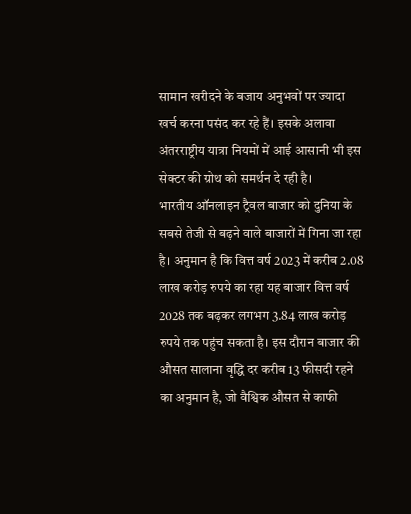सामान खरीदने के बजाय अनुभवों पर ज्यादा खर्च करना पसंद कर रहे हैं। इसके अलावा अंतरराष्ट्रीय यात्रा नियमों में आई आसानी भी इस सेक्टर की ग्रोथ को समर्थन दे रही है।
भारतीय ऑनलाइन ट्रैवल बाजार को दुनिया के सबसे तेजी से बढ़ने वाले बाजारों में गिना जा रहा है। अनुमान है कि वित्त वर्ष 2023 में करीब 2.08 लाख करोड़ रुपये का रहा यह बाजार वित्त वर्ष 2028 तक बढ़कर लगभग 3.84 लाख करोड़ रुपये तक पहुंच सकता है। इस दौरान बाजार की औसत सालाना वृद्धि दर करीब 13 फीसदी रहने का अनुमान है, जो वैश्विक औसत से काफी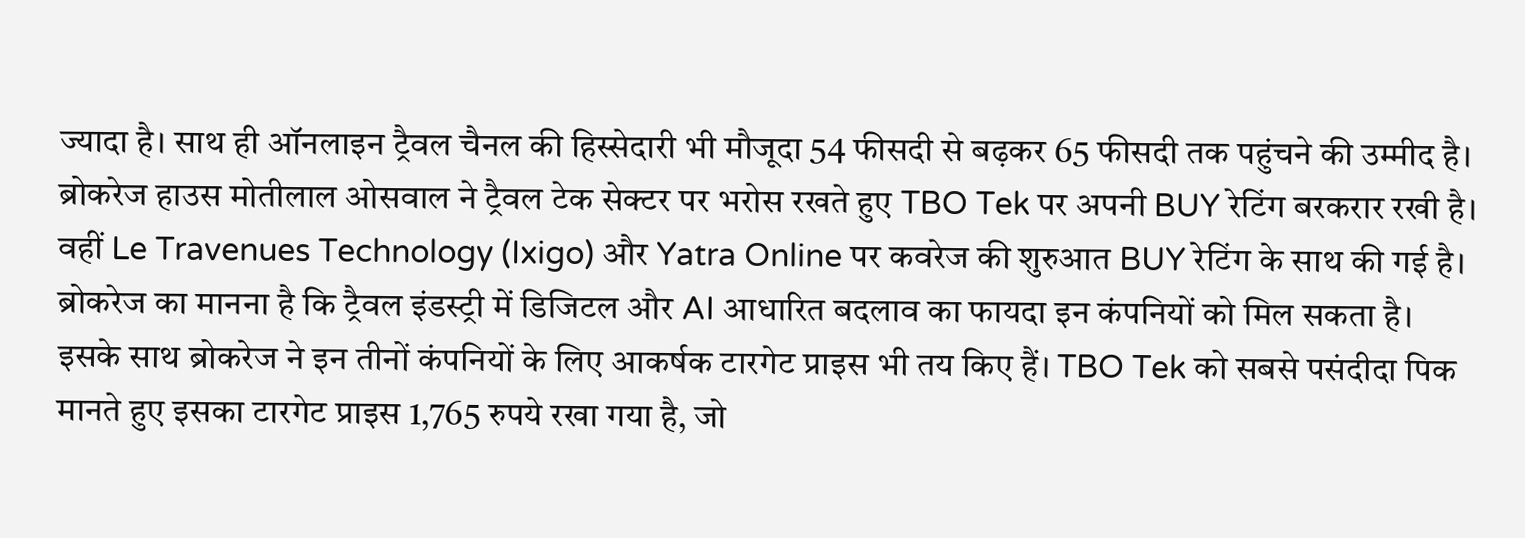ज्यादा है। साथ ही ऑनलाइन ट्रैवल चैनल की हिस्सेदारी भी मौजूदा 54 फीसदी से बढ़कर 65 फीसदी तक पहुंचने की उम्मीद है।
ब्रोकरेज हाउस मोतीलाल ओसवाल ने ट्रैवल टेक सेक्टर पर भरोस रखते हुए TBO Tek पर अपनी BUY रेटिंग बरकरार रखी है। वहीं Le Travenues Technology (Ixigo) और Yatra Online पर कवरेज की शुरुआत BUY रेटिंग के साथ की गई है। ब्रोकरेज का मानना है कि ट्रैवल इंडस्ट्री में डिजिटल और AI आधारित बदलाव का फायदा इन कंपनियों को मिल सकता है।
इसके साथ ब्रोकरेज ने इन तीनों कंपनियों के लिए आकर्षक टारगेट प्राइस भी तय किए हैं। TBO Tek को सबसे पसंदीदा पिक मानते हुए इसका टारगेट प्राइस 1,765 रुपये रखा गया है, जो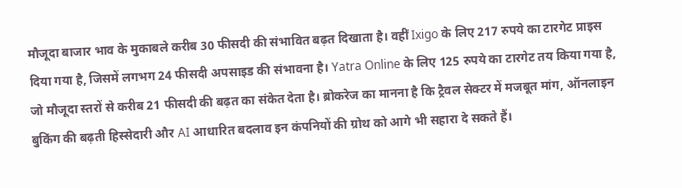मौजूदा बाजार भाव के मुकाबले करीब 30 फीसदी की संभावित बढ़त दिखाता है। वहीं Ixigo के लिए 217 रुपये का टारगेट प्राइस दिया गया है, जिसमें लगभग 24 फीसदी अपसाइड की संभावना है। Yatra Online के लिए 125 रुपये का टारगेट तय किया गया है, जो मौजूदा स्तरों से करीब 21 फीसदी की बढ़त का संकेत देता है। ब्रोकरेज का मानना है कि ट्रैवल सेक्टर में मजबूत मांग, ऑनलाइन बुकिंग की बढ़ती हिस्सेदारी और AI आधारित बदलाव इन कंपनियों की ग्रोथ को आगे भी सहारा दे सकते हैं।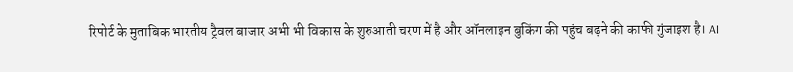रिपोर्ट के मुताबिक भारतीय ट्रैवल बाजार अभी भी विकास के शुरुआती चरण में है और ऑनलाइन बुकिंग की पहुंच बढ़ने की काफी गुंजाइश है। AI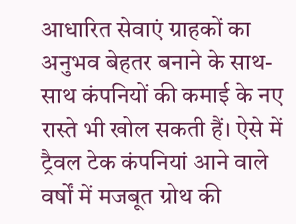आधारित सेवाएं ग्राहकों का अनुभव बेहतर बनाने के साथ-साथ कंपनियों की कमाई के नए रास्ते भी खोल सकती हैं। ऐसे में ट्रैवल टेक कंपनियां आने वाले वर्षों में मजबूत ग्रोथ की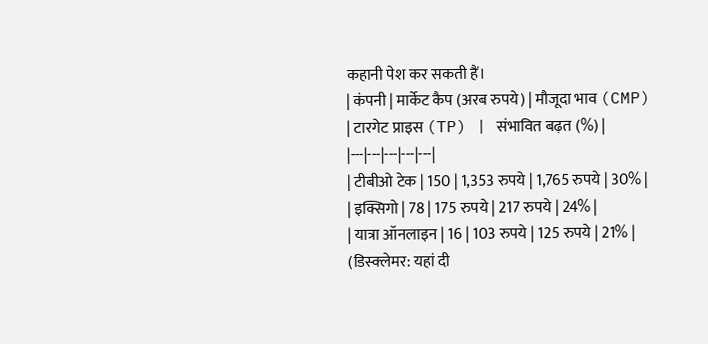कहानी पेश कर सकती हैं।
| कंपनी | मार्केट कैप (अरब रुपये) | मौजूदा भाव (CMP) | टारगेट प्राइस (TP) | संभावित बढ़त (%) |
|---|---|---|---|---|
| टीबीओ टेक | 150 | 1,353 रुपये | 1,765 रुपये | 30% |
| इक्सिगो | 78 | 175 रुपये | 217 रुपये | 24% |
| यात्रा ऑनलाइन | 16 | 103 रुपये | 125 रुपये | 21% |
(डिस्क्लेमर: यहां दी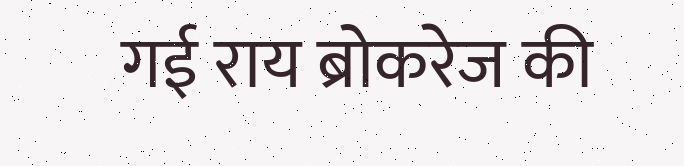गई राय ब्रोकरेज की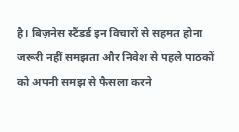है। बिज़नेस स्टैंडर्ड इन विचारों से सहमत होना जरूरी नहीं समझता और निवेश से पहले पाठकों को अपनी समझ से फैसला करने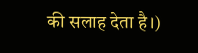की सलाह देता है।)